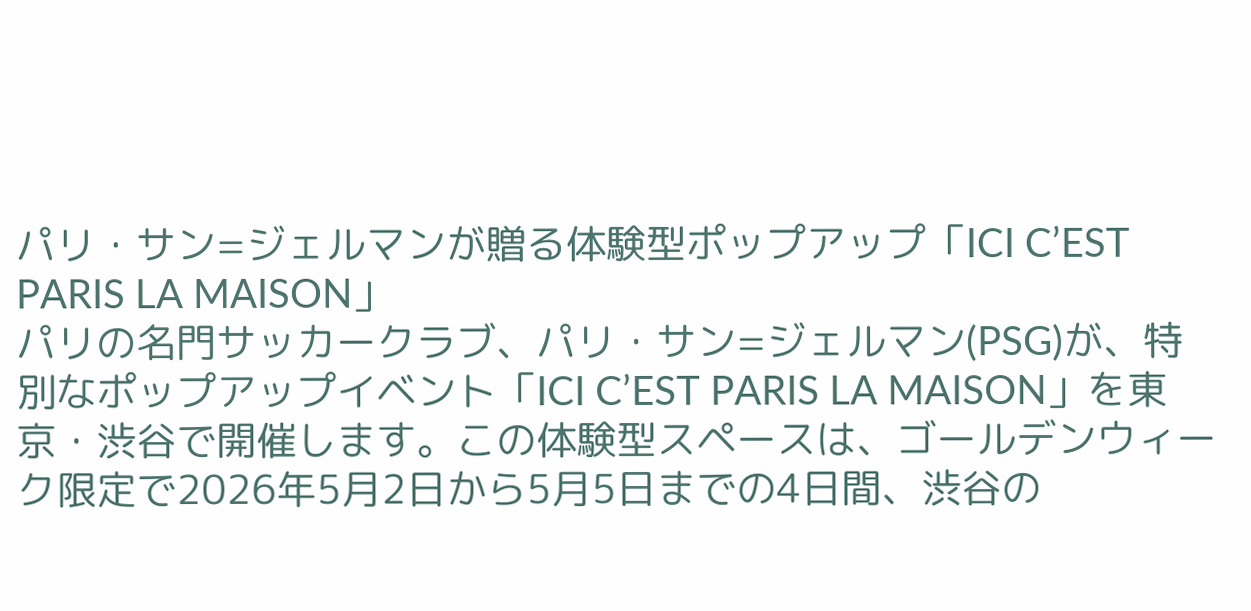パリ・サン=ジェルマンが贈る体験型ポップアップ「ICI C’EST PARIS LA MAISON」
パリの名門サッカークラブ、パリ・サン=ジェルマン(PSG)が、特別なポップアップイベント「ICI C’EST PARIS LA MAISON」を東京・渋谷で開催します。この体験型スペースは、ゴールデンウィーク限定で2026年5月2日から5月5日までの4日間、渋谷の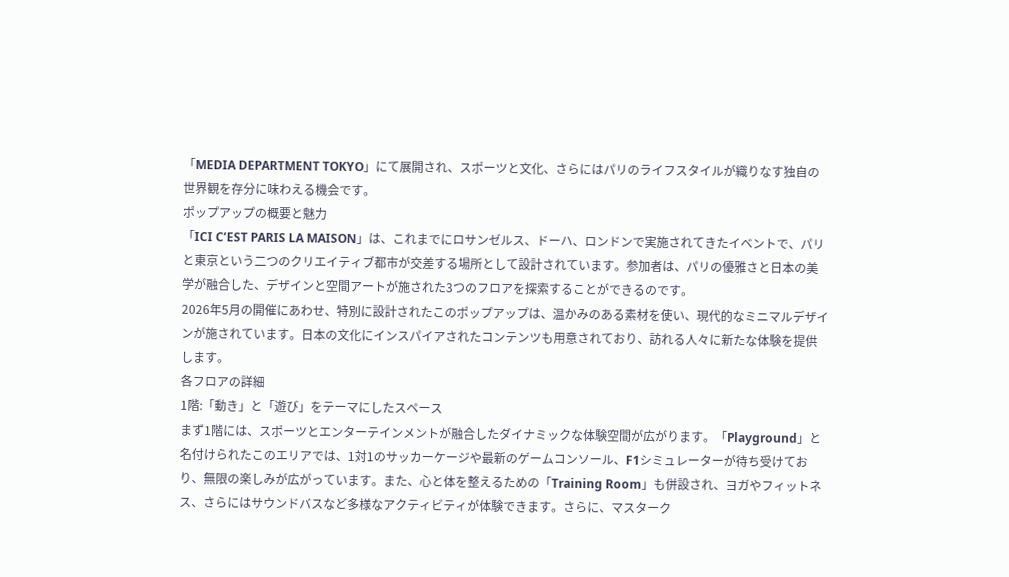「MEDIA DEPARTMENT TOKYO」にて展開され、スポーツと文化、さらにはパリのライフスタイルが織りなす独自の世界観を存分に味わえる機会です。
ポップアップの概要と魅力
「ICI C’EST PARIS LA MAISON」は、これまでにロサンゼルス、ドーハ、ロンドンで実施されてきたイベントで、パリと東京という二つのクリエイティブ都市が交差する場所として設計されています。参加者は、パリの優雅さと日本の美学が融合した、デザインと空間アートが施された3つのフロアを探索することができるのです。
2026年5月の開催にあわせ、特別に設計されたこのポップアップは、温かみのある素材を使い、現代的なミニマルデザインが施されています。日本の文化にインスパイアされたコンテンツも用意されており、訪れる人々に新たな体験を提供します。
各フロアの詳細
1階:「動き」と「遊び」をテーマにしたスペース
まず1階には、スポーツとエンターテインメントが融合したダイナミックな体験空間が広がります。「Playground」と名付けられたこのエリアでは、1対1のサッカーケージや最新のゲームコンソール、F1シミュレーターが待ち受けており、無限の楽しみが広がっています。また、心と体を整えるための「Training Room」も併設され、ヨガやフィットネス、さらにはサウンドバスなど多様なアクティビティが体験できます。さらに、マスターク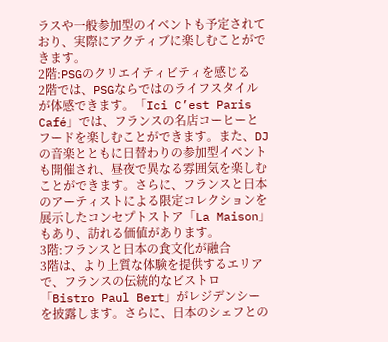ラスや一般参加型のイベントも予定されており、実際にアクティブに楽しむことができます。
2階:PSGのクリエイティビティを感じる
2階では、PSGならではのライフスタイルが体感できます。「Ici C’est Paris Café」では、フランスの名店コーヒーとフードを楽しむことができます。また、DJの音楽とともに日替わりの参加型イベントも開催され、昼夜で異なる雰囲気を楽しむことができます。さらに、フランスと日本のアーティストによる限定コレクションを展示したコンセプトストア「La Maison」もあり、訪れる価値があります。
3階:フランスと日本の食文化が融合
3階は、より上質な体験を提供するエリアで、フランスの伝統的なビストロ「Bistro Paul Bert」がレジデンシーを披露します。さらに、日本のシェフとの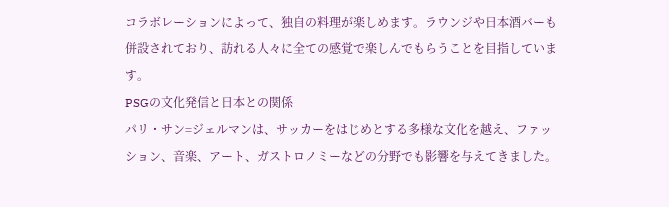コラボレーションによって、独自の料理が楽しめます。ラウンジや日本酒バーも併設されており、訪れる人々に全ての感覚で楽しんでもらうことを目指しています。
PSGの文化発信と日本との関係
パリ・サン=ジェルマンは、サッカーをはじめとする多様な文化を越え、ファッション、音楽、アート、ガストロノミーなどの分野でも影響を与えてきました。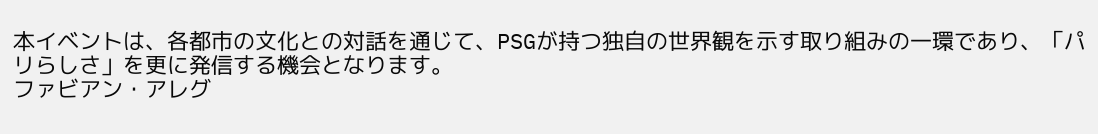本イベントは、各都市の文化との対話を通じて、PSGが持つ独自の世界観を示す取り組みの一環であり、「パリらしさ」を更に発信する機会となります。
ファビアン・アレグ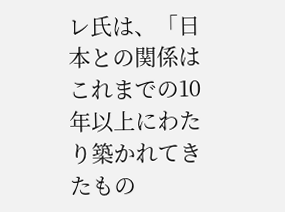レ氏は、「日本との関係はこれまでの10年以上にわたり築かれてきたもの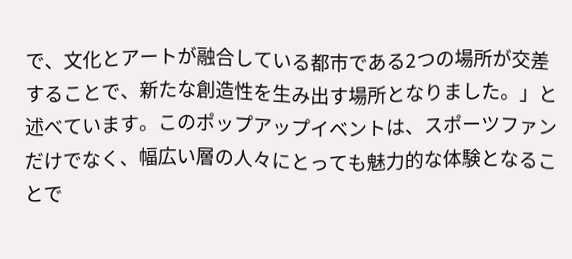で、文化とアートが融合している都市である2つの場所が交差することで、新たな創造性を生み出す場所となりました。」と述べています。このポップアップイベントは、スポーツファンだけでなく、幅広い層の人々にとっても魅力的な体験となることで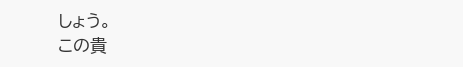しょう。
この貴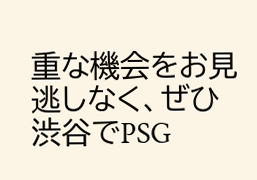重な機会をお見逃しなく、ぜひ渋谷でPSG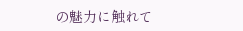の魅力に触れて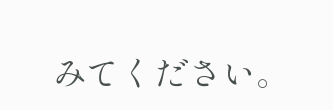みてください。